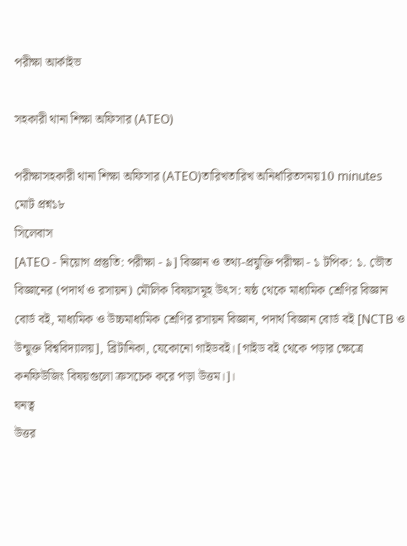পরীক্ষা আর্কাইভ

সহকারী থানা শিক্ষা অফিসার (ATEO)

পরীক্ষাসহকারী থানা শিক্ষা অফিসার (ATEO)তারিখতারিখ অনির্ধারিতসময়10 minutes
মোট প্রশ্ন১৮
সিলেবাস
[ATEO - নিয়োগ প্রস্তুতি: পরীক্ষা - ৯] বিজ্ঞান ও তথ্য-প্রযুক্তি পরীক্ষা - ১ টপিক: ১. ভৌত বিজ্ঞানের (পদার্থ ও রসায়ন) মৌলিক বিষয়সমূহ উৎস: ষষ্ঠ থেকে মাধ্যমিক শ্রেণির বিজ্ঞান বোর্ড বই, মাধ্যমিক ও উচ্চমাধ্যমিক শ্রেণির রসায়ন বিজ্ঞান, পদার্থ বিজ্ঞান বোর্ড বই [NCTB ও উন্মুক্ত বিশ্ববিদ্যালয়], ব্রিটানিকা, যেকোনো গাইডবই। [গাইড বই থেকে পড়ার ক্ষেত্রে কনফিউজিং বিষয়গুলো ক্রসচেক করে পড়া উত্তম।]।
ঘনত্ব
উত্তর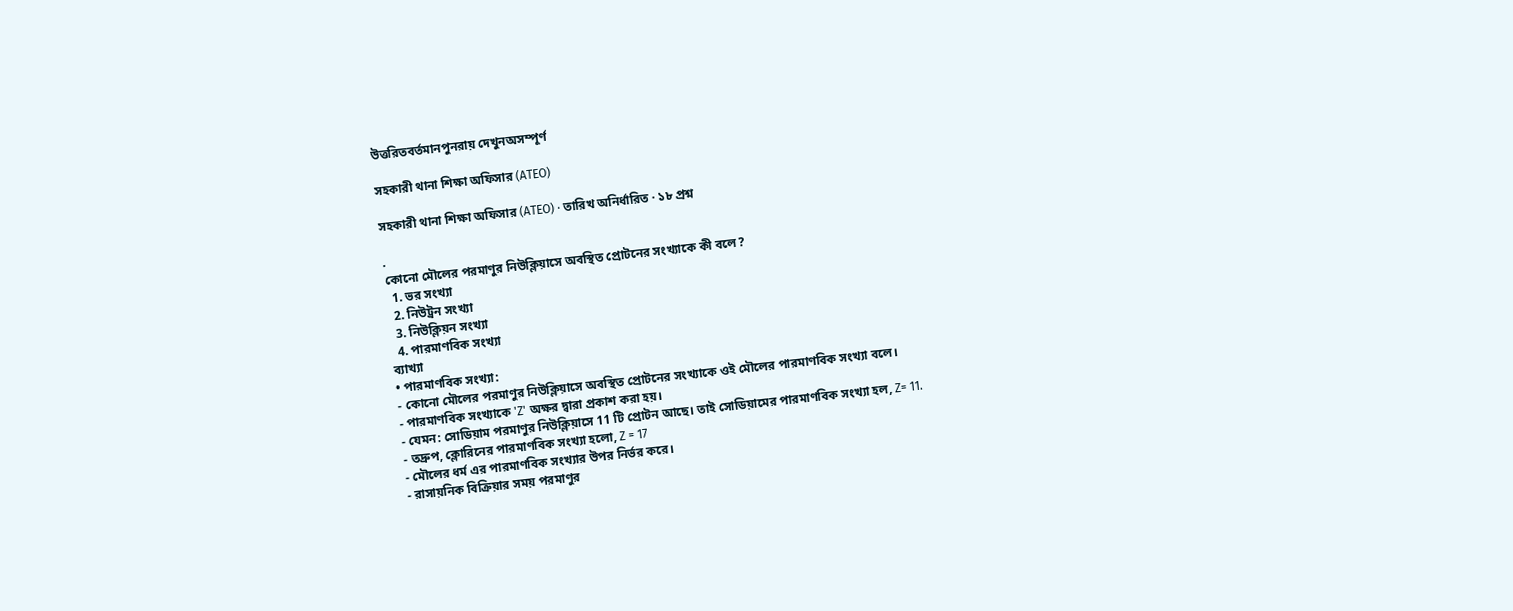উত্তরিতবর্তমানপুনরায় দেখুনঅসম্পূর্ণ

সহকারী থানা শিক্ষা অফিসার (ATEO)

সহকারী থানা শিক্ষা অফিসার (ATEO) · তারিখ অনির্ধারিত · ১৮ প্রশ্ন

.
কোনো মৌলের পরমাণুর নিউক্লিয়াসে অবস্থিত প্রোটনের সংখ্যাকে কী বলে?
  1. ভর সংখ্যা
  2. নিউট্রন সংখ্যা
  3. নিউক্লিয়ন সংখ্যা
  4. পারমাণবিক সংখ্যা
ব্যাখ্যা
• পারমাণবিক সংখ্যা:
- কোনো মৌলের পরমাণুর নিউক্লিয়াসে অবস্থিত প্রোটনের সংখ্যাকে ওই মৌলের পারমাণবিক সংখ্যা বলে।
- পারমাণবিক সংখ্যাকে 'Z' অক্ষর দ্বারা প্রকাশ করা হয়।
- যেমন: সোডিয়াম পরমাণুর নিউক্লিয়াসে 11 টি প্রোটন আছে। তাই সোডিয়ামের পারমাণবিক সংখ্যা হল, Z= 11.
- তদ্রুপ, ক্লোরিনের পারমাণবিক সংখ্যা হলো, Z = 17
- মৌলের ধর্ম এর পারমাণবিক সংখ্যার উপর নির্ভর করে।
- রাসায়নিক বিক্রিয়ার সময় পরমাণুর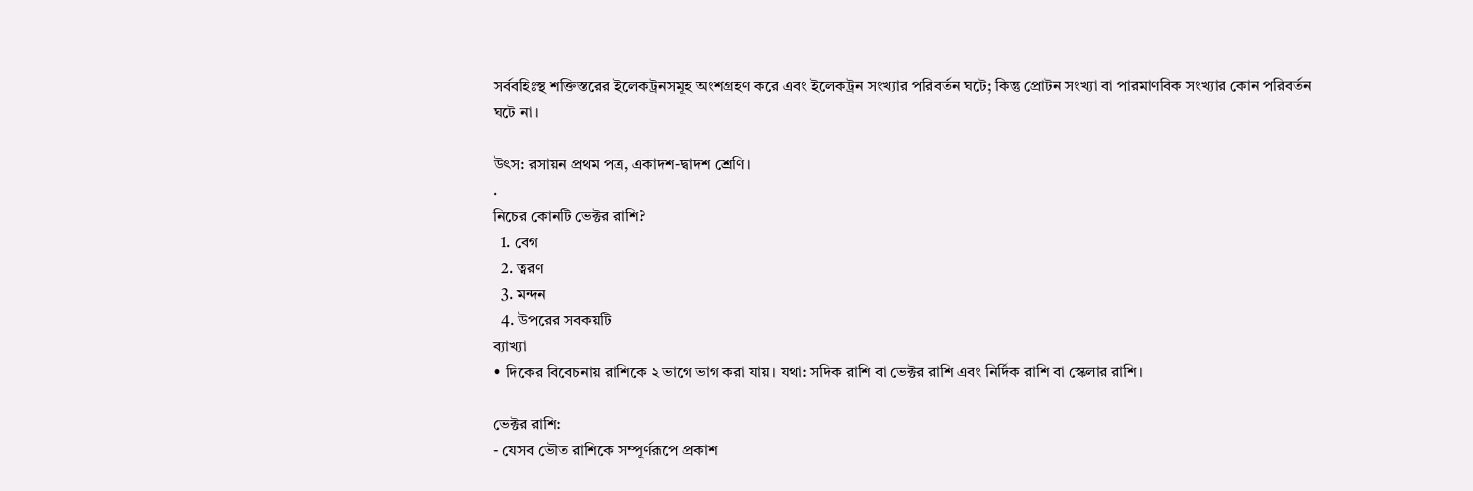সর্ববহিঃস্থ শক্তিস্তরের ইলেকট্রনসমূহ অংশগ্রহণ করে এবং ইলেকট্রন সংখ্যার পরিবর্তন ঘটে; কিন্তু প্রোটন সংখ্যা বা পারমাণবিক সংখ্যার কোন পরিবর্তন ঘটে না।

উৎস: রসায়ন প্রথম পত্র, একাদশ-দ্বাদশ শ্রেণি।
.
নিচের কোনটি ভেক্টর রাশি?
  1. বেগ
  2. ত্বরণ
  3. মন্দন
  4. উপরের সবকয়টি
ব্যাখ্যা
• দিকের বিবেচনায় রাশিকে ২ ভাগে ভাগ করা যায়। যথা: সদিক রাশি বা ভেক্টর রাশি এবং নির্দিক রাশি বা স্কেলার রাশি।

ভেক্টর রাশি:
- যেসব ভৌত রাশিকে সম্পূর্ণরূপে প্রকাশ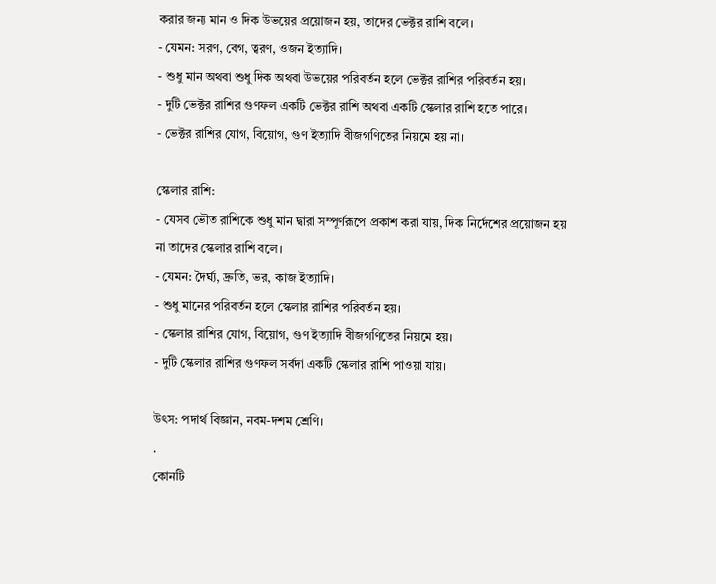করার জন্য মান ও দিক উভয়ের প্রয়োজন হয়, তাদের ভেক্টর রাশি বলে।
- যেমন: সরণ, বেগ, ত্বরণ, ওজন ইত্যাদি।
- শুধু মান অথবা শুধু দিক অথবা উভয়ের পরিবর্তন হলে ভেক্টর রাশির পরিবর্তন হয়।
- দুটি ভেক্টর রাশির গুণফল একটি ভেক্টর রাশি অথবা একটি স্কেলার রাশি হতে পারে।
- ভেক্টর রাশির যোগ, বিয়োগ, গুণ ইত্যাদি বীজগণিতের নিয়মে হয় না।

স্কেলার রাশি:
- যেসব ভৌত রাশিকে শুধু মান দ্বারা সম্পূর্ণরূপে প্রকাশ করা যায়, দিক নির্দেশের প্রয়োজন হয় না তাদের স্কেলার রাশি বলে।
- যেমন: দৈর্ঘ্য, দ্রুতি, ভর, কাজ ইত্যাদি।
- শুধু মানের পরিবর্তন হলে স্কেলার রাশির পরিবর্তন হয়।
- স্কেলার রাশির যোগ, বিয়োগ, গুণ ইত্যাদি বীজগণিতের নিয়মে হয়।
- দুটি স্কেলার রাশির গুণফল সর্বদা একটি স্কেলার রাশি পাওয়া যায়।

উৎস: পদার্থ বিজ্ঞান, নবম-দশম শ্রেণি।
.
কোনটি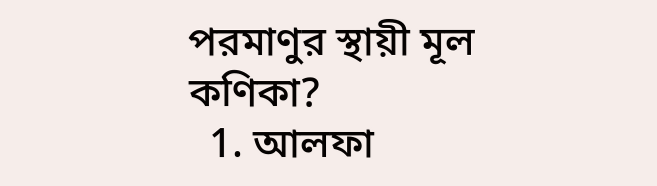পরমাণুর স্থায়ী মূল কণিকা?
  1. আলফা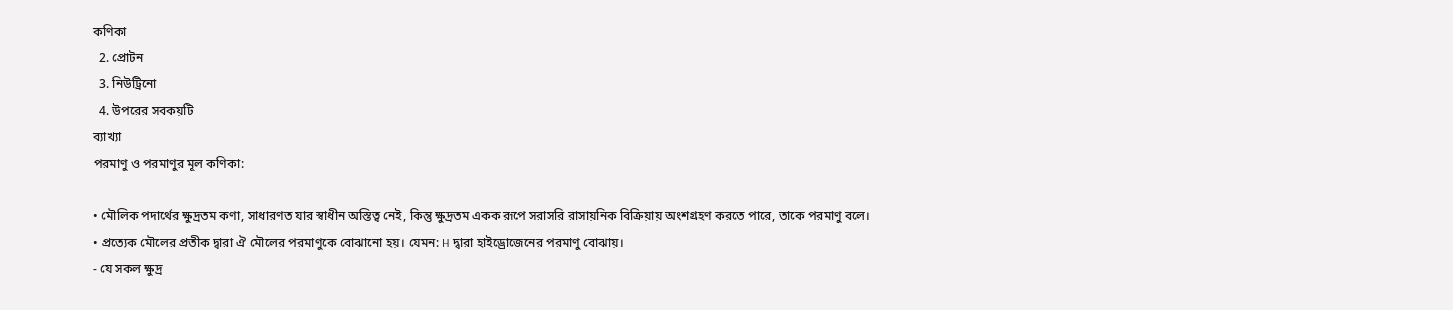কণিকা
  2. প্রোটন
  3. নিউট্রিনো
  4. উপরের সবকয়টি
ব্যাখ্যা
পরমাণু ও পরমাণুর মূল কণিকা:

• মৌলিক পদার্থের ক্ষুদ্রতম কণা, সাধারণত যার স্বাধীন অস্তিত্ব নেই, কিন্তু ক্ষুদ্রতম একক রূপে সরাসরি রাসায়নিক বিক্রিয়ায় অংশগ্রহণ করতে পারে, তাকে পরমাণু বলে।
• প্রত্যেক মৌলের প্রতীক দ্বারা ঐ মৌলের পরমাণুকে বোঝানো হয়। যেমন: H দ্বারা হাইড্রোজেনের পরমাণু বোঝায়।
- যে সকল ক্ষুদ্র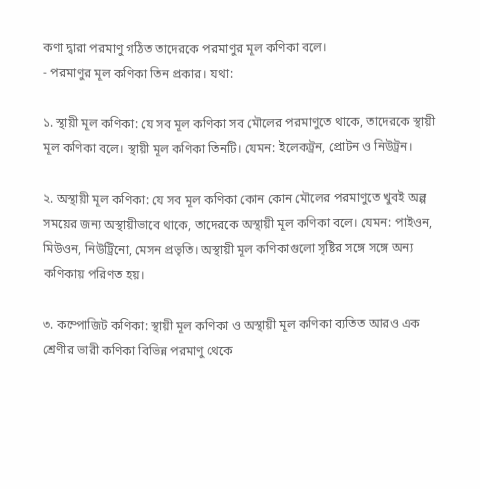কণা দ্বারা পরমাণু গঠিত তাদেরকে পরমাণুর মূল কণিকা বলে।
- পরমাণুর মূল কণিকা তিন প্রকার। যথা:

১. স্থায়ী মূল কণিকা: যে সব মূল কণিকা সব মৌলের পরমাণুতে থাকে, তাদেরকে স্থায়ী মূল কণিকা বলে। স্থায়ী মূল কণিকা তিনটি। যেমন: ইলেকট্রন, প্রোটন ও নিউট্রন।

২. অস্থায়ী মূল কণিকা: যে সব মূল কণিকা কোন কোন মৌলের পরমাণুতে খুবই অল্প সময়ের জন্য অস্থায়ীভাবে থাকে, তাদেরকে অস্থায়ী মূল কণিকা বলে। যেমন: পাইওন, মিউওন, নিউট্রিনো, মেসন প্রভৃতি। অস্থায়ী মূল কণিকাগুলো সৃষ্টির সঙ্গে সঙ্গে অন্য কণিকায় পরিণত হয়।

৩. কম্পোজিট কণিকা: স্থায়ী মূল কণিকা ও অস্থায়ী মূল কণিকা ব্যতিত আরও এক শ্রেণীর ভারী কণিকা বিভিন্ন পরমাণু থেকে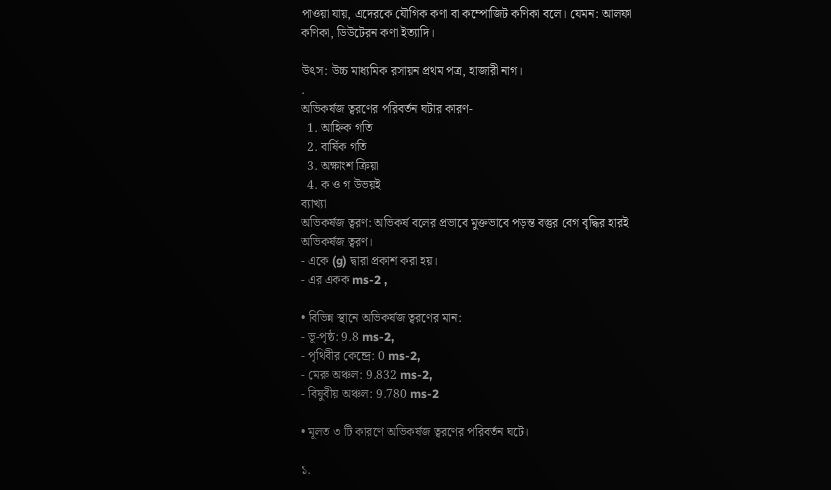পাওয়া যায়, এদেরকে যৌগিক কণা বা কম্পোজিট কণিকা বলে। যেমন: আলফা কণিকা, ডিউটেরন কণা ইত্যাদি।

উৎস: উচ্চ মাধ্যমিক রসায়ন প্রথম পত্র, হাজারী নাগ।
.
অভিকর্ষজ ত্বরণের পরিবর্তন ঘটার কারণ-
  1. আহ্নিক গতি
  2. বার্ষিক গতি
  3. অক্ষাংশ ক্রিয়া
  4. ক ও গ উভয়ই
ব্যাখ্যা
অভিকর্ষজ ত্বরণ: অভিকর্ষ বলের প্রভাবে মুক্তভাবে পড়ন্ত বস্তুর বেগ বৃদ্ধির হারই অভিকর্ষজ ত্বরণ।
- একে (g) দ্বারা প্রকাশ করা হয়।
- এর একক ms-2 ,

• বিভিন্ন স্থানে অভিকর্ষজ ত্বরণের মান:
- ভূ-পৃষ্ঠ: 9.8 ms-2,
- পৃথিবীর কেন্দ্রে: 0 ms-2,
- মেরু অঞ্চল: 9.832 ms-2,
- বিষুবীয় অঞ্চল: 9.780 ms-2

• মূলত ৩ টি কারণে অভিকর্ষজ ত্বরণের পরিবর্তন ঘটে।

১.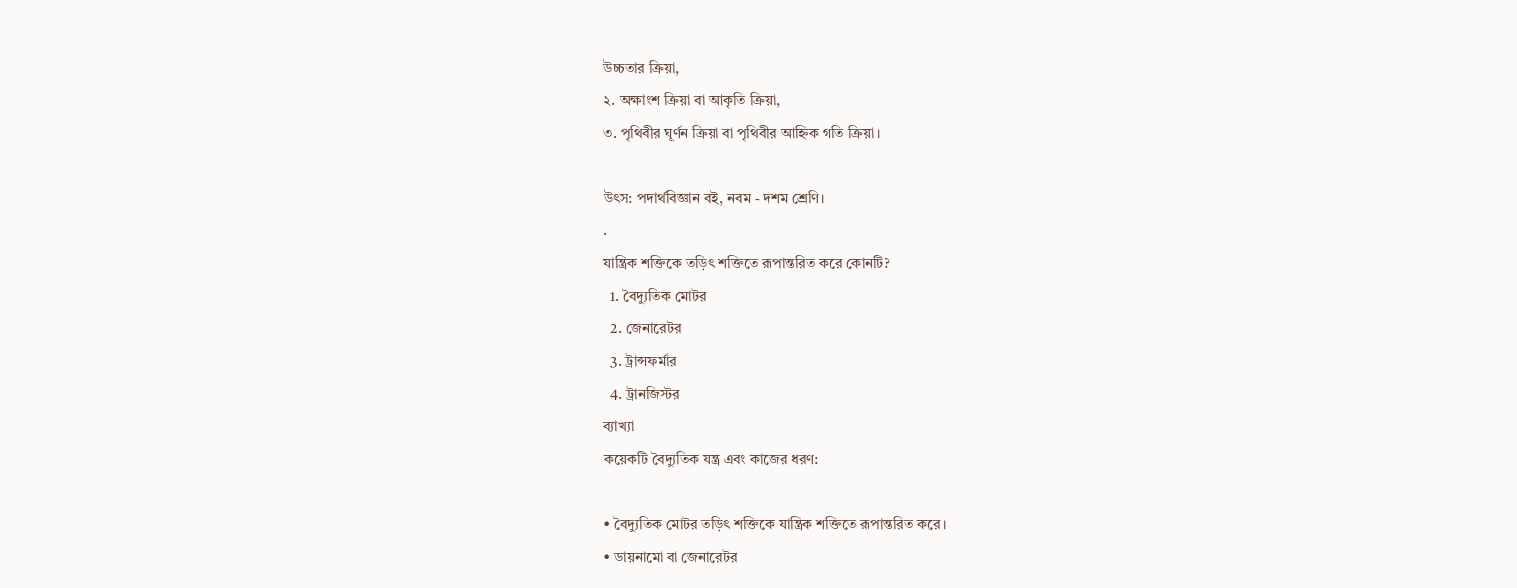উচ্চতার ক্রিয়া,
২. অক্ষাংশ ক্রিয়া বা আকৃতি ক্রিয়া,
৩. পৃথিবীর ঘূর্ণন ক্রিয়া বা পৃথিবীর আহ্নিক গতি ক্রিয়া।

উৎস: পদার্থবিজ্ঞান বই, নবম - দশম শ্রেণি।
.
যান্ত্রিক শক্তিকে তড়িৎ শক্তিতে রূপান্তরিত করে কোনটি?
  1. বৈদ্যুতিক মোটর
  2. জেনারেটর
  3. ট্রান্সফর্মার
  4. ট্রানজিস্টর
ব্যাখ্যা
কয়েকটি বৈদ্যুতিক যন্ত্র এবং কাজের ধরণ:

• বৈদ্যুতিক মোটর তড়িৎ শক্তিকে যান্ত্রিক শক্তিতে রূপান্তরিত করে।
• ডায়নামো বা জেনারেটর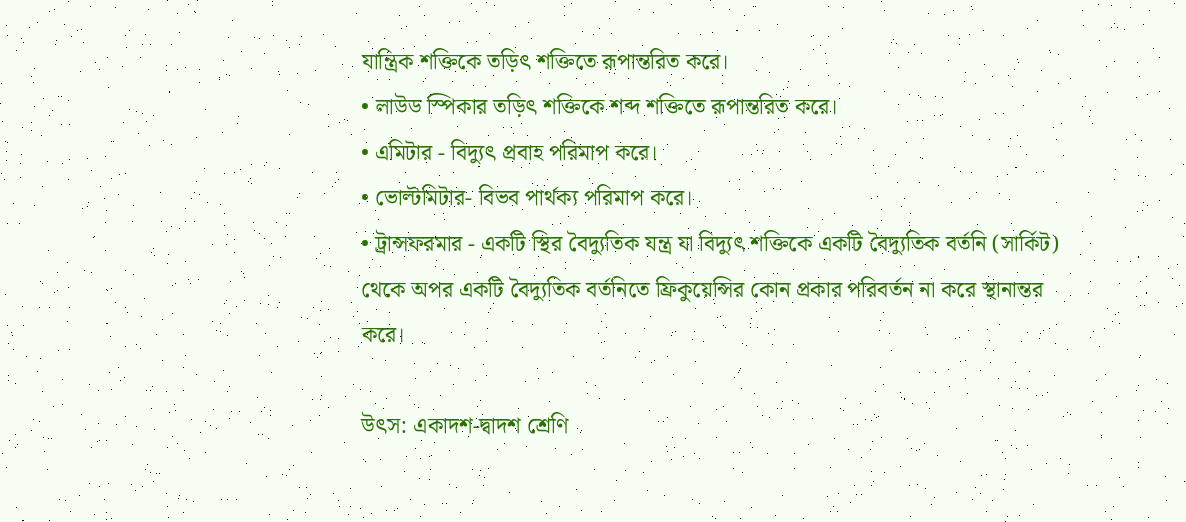যান্ত্রিক শক্তিকে তড়িৎ শক্তিতে রূপান্তরিত করে।
• লাউড স্পিকার তড়িৎ শক্তিকে শব্দ শক্তিতে রূপান্তরিত করে।
• এমিটার - বিদ্যুৎ প্রবাহ পরিমাপ করে।
• ভোল্টমিটার- বিভব পার্থক্য পরিমাপ করে।
• ট্রান্সফরমার - একটি স্থির বৈদ্যুতিক যন্ত্র যা বিদ্যুৎ শক্তিকে একটি বৈদ্যুতিক বর্তনি (সার্কিট) থেকে অপর একটি বৈদ্যুতিক বর্তনিতে ফ্রিকুয়েন্সির কোন প্রকার পরিবর্তন না করে স্থানান্তর করে।

উৎস: একাদশ-দ্বাদশ শ্রেণি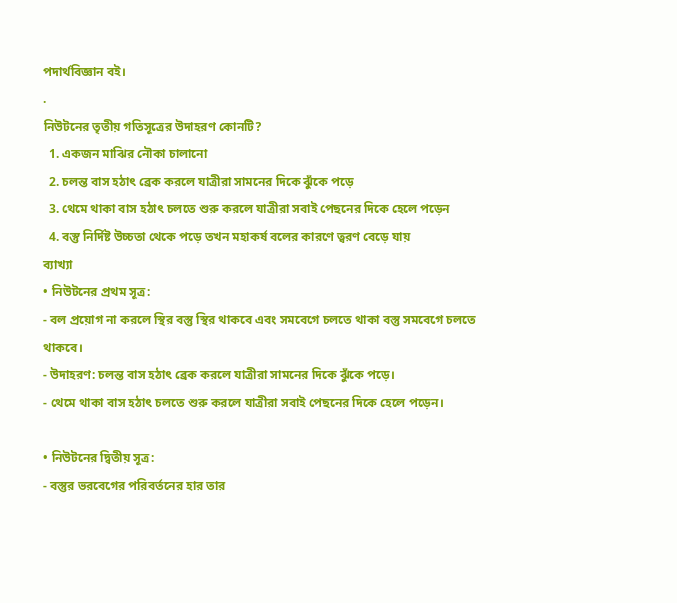পদার্থবিজ্ঞান বই।
.
নিউটনের তৃতীয় গতিসূত্রের উদাহরণ কোনটি?
  1. একজন মাঝির নৌকা চালানো
  2. চলন্ত বাস হঠাৎ ব্রেক করলে যাত্রীরা সামনের দিকে ঝুঁকে পড়ে
  3. থেমে থাকা বাস হঠাৎ চলতে শুরু করলে যাত্রীরা সবাই পেছনের দিকে হেলে পড়েন
  4. বস্তু নির্দিষ্ট উচ্চতা থেকে পড়ে তখন মহাকর্ষ বলের কারণে ত্বরণ বেড়ে যায়
ব্যাখ্যা
• নিউটনের প্রথম সূত্র:
- বল প্রয়োগ না করলে স্থির বস্তু স্থির থাকবে এবং সমবেগে চলতে থাকা বস্তু সমবেগে চলতে থাকবে।
- উদাহরণ: চলন্ত বাস হঠাৎ ব্রেক করলে যাত্রীরা সামনের দিকে ঝুঁকে পড়ে।
- থেমে থাকা বাস হঠাৎ চলতে শুরু করলে যাত্রীরা সবাই পেছনের দিকে হেলে পড়েন।

• নিউটনের দ্বিতীয় সূত্র:
- বস্তুর ভরবেগের পরিবর্তনের হার তার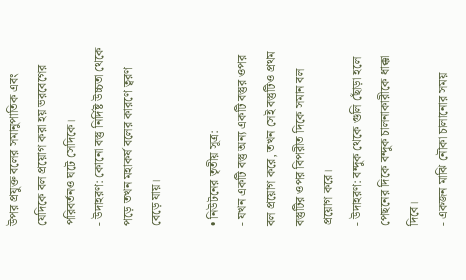উপর প্রযুক্ত বলের সমানুপাতিক এবং যেদিকে বল প্রয়োগ করা হয় ভরবেগের পরিবর্তনও ঘটে সেদিকে।
- উদাহরণ: কোনো বস্তু নির্দিষ্ট উচ্চতা থেকে পড়ে তখন মহাকর্ষ বলের কারণে ত্বরণ বেড়ে যায়।

• নিউটনের তৃতীয় সূত্র:
- যখন একটি বস্তু অন্য একটি বস্তুর ওপর বল প্রয়োগ করে, তখন সেই বস্তুটিও প্রথম বস্তুটির ওপর বিপরীত দিকে সমান বল প্রয়োগ করে।
- উদাহরণ: বন্দুক থেকে গুলি ছোঁড়া হলে পেছনের দিকে বন্দুক চালনাকারীকে ধাক্কা দিবে।
- একজন মাঝি নৌকা চালানোর সময়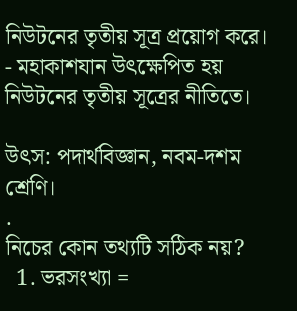নিউটনের তৃতীয় সূত্র প্রয়োগ করে।
- মহাকাশযান উৎক্ষেপিত হয় নিউটনের তৃতীয় সূত্রের নীতিতে।

উৎস: পদার্থবিজ্ঞান, নবম-দশম শ্রেণি।
.
নিচের কোন তথ্যটি সঠিক নয়?
  1. ভরসংখ্যা =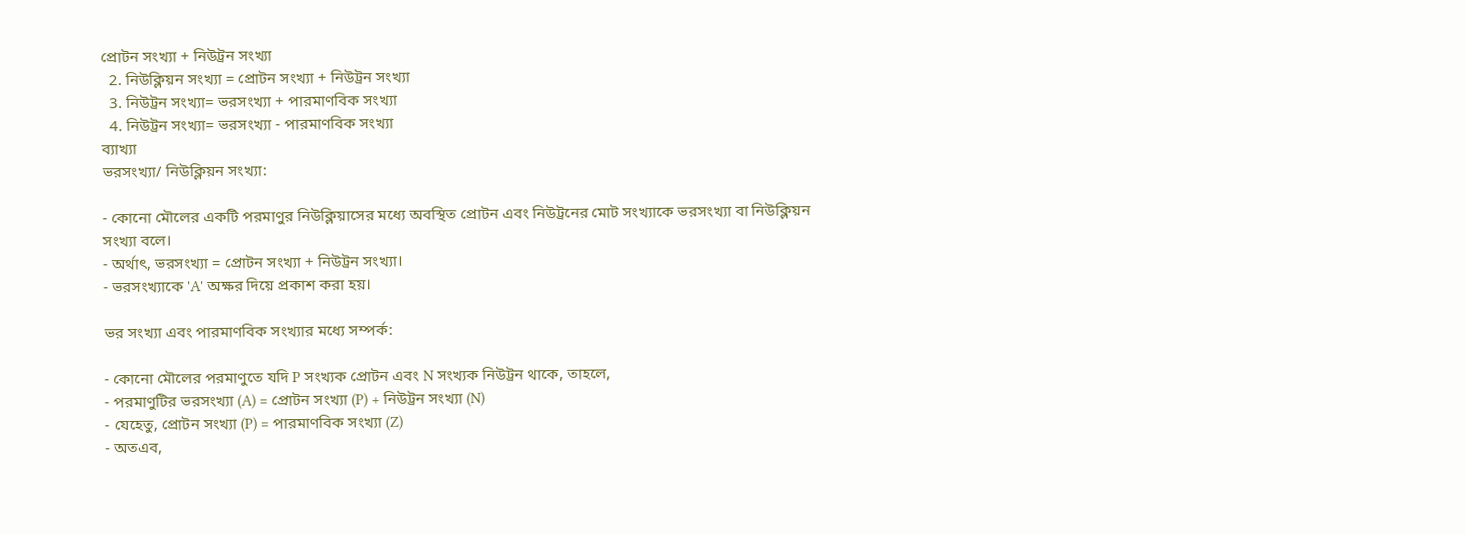প্রোটন সংখ্যা + নিউট্রন সংখ্যা
  2. নিউক্লিয়ন সংখ্যা = প্রোটন সংখ্যা + নিউট্রন সংখ্যা
  3. নিউট্রন সংখ্যা= ভরসংখ্যা + পারমাণবিক সংখ্যা
  4. নিউট্রন সংখ্যা= ভরসংখ্যা - পারমাণবিক সংখ্যা
ব্যাখ্যা
ভরসংখ্যা/ নিউক্লিয়ন সংখ্যা:

- কোনো মৌলের একটি পরমাণুর নিউক্লিয়াসের মধ্যে অবস্থিত প্রোটন এবং নিউট্রনের মোট সংখ্যাকে ভরসংখ্যা বা নিউক্লিয়ন সংখ্যা বলে।
- অর্থাৎ, ভরসংখ্যা = প্রোটন সংখ্যা + নিউট্রন সংখ্যা।
- ভরসংখ্যাকে 'A' অক্ষর দিয়ে প্রকাশ করা হয়।

ভর সংখ্যা এবং পারমাণবিক সংখ্যার মধ্যে সম্পর্ক:

- কোনো মৌলের পরমাণুতে যদি P সংখ্যক প্রোটন এবং N সংখ্যক নিউট্রন থাকে, তাহলে,
- পরমাণুটির ভরসংখ্যা (A) = প্রোটন সংখ্যা (P) + নিউট্রন সংখ্যা (N)
- যেহেতু, প্রোটন সংখ্যা (P) = পারমাণবিক সংখ্যা (Z)
- অতএব,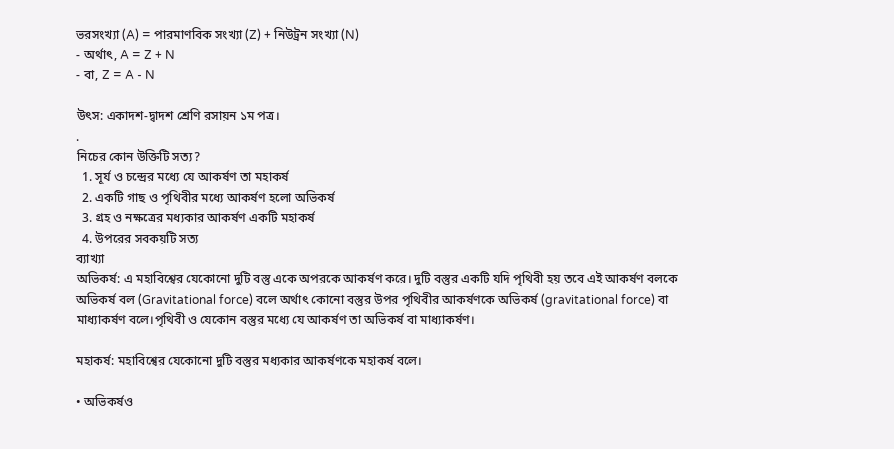ভরসংখ্যা (A) = পারমাণবিক সংখ্যা (Z) + নিউট্রন সংখ্যা (N)
- অর্থাৎ, A = Z + N
- বা, Z = A - N

উৎস: একাদশ-দ্বাদশ শ্রেণি রসায়ন ১ম পত্র।
.
নিচের কোন উক্তিটি সত্য?
  1. সূর্য ও চন্দ্রের মধ্যে যে আকর্ষণ তা মহাকর্ষ
  2. একটি গাছ ও পৃথিবীর মধ্যে আকর্ষণ হলো অভিকর্ষ
  3. গ্রহ ও নক্ষত্রের মধ্যকার আকর্ষণ একটি মহাকর্ষ
  4. উপরের সবকয়টি সত্য
ব্যাখ্যা
অভিকর্ষ: এ মহাবিশ্বের যেকোনো দুটি বস্তু একে অপরকে আকর্ষণ করে। দুটি বস্তুর একটি যদি পৃথিবী হয় তবে এই আকর্ষণ বলকে অভিকর্ষ বল (Gravitational force) বলে অর্থাৎ কোনো বস্তুর উপর পৃথিবীর আকর্ষণকে অভিকর্ষ (gravitational force) বা মাধ্যাকর্ষণ বলে।পৃথিবী ও যেকোন বস্তুর মধ্যে যে আকর্ষণ তা অভিকর্ষ বা মাধ্যাকর্ষণ।

মহাকর্ষ: মহাবিশ্বের যেকোনো দুটি বস্তুর মধ্যকার আকর্ষণকে মহাকর্ষ বলে।

• অভিকর্ষও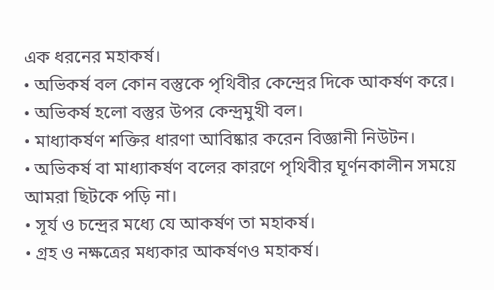এক ধরনের মহাকর্ষ।
• অভিকর্ষ বল কোন বস্তুকে পৃথিবীর কেন্দ্রের দিকে আকর্ষণ করে।
• অভিকর্ষ হলো বস্তুর উপর কেন্দ্রমুখী বল।
• মাধ্যাকর্ষণ শক্তির ধারণা আবিষ্কার করেন বিজ্ঞানী নিউটন।
• অভিকর্ষ বা মাধ্যাকর্ষণ বলের কারণে পৃথিবীর ঘূর্ণনকালীন সময়ে আমরা ছিটকে পড়ি না।
• সূর্য ও চন্দ্রের মধ্যে যে আকর্ষণ তা মহাকর্ষ।
• গ্রহ ও নক্ষত্রের মধ্যকার আকর্ষণও মহাকর্ষ।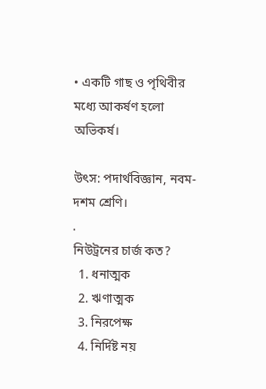• একটি গাছ ও পৃথিবীর মধ্যে আকর্ষণ হলো অভিকর্ষ।

উৎস: পদার্থবিজ্ঞান, নবম-দশম শ্রেণি।
.
নিউট্রনের চার্জ কত?
  1. ধনাত্মক
  2. ঋণাত্মক
  3. নিরপেক্ষ
  4. নির্দিষ্ট নয়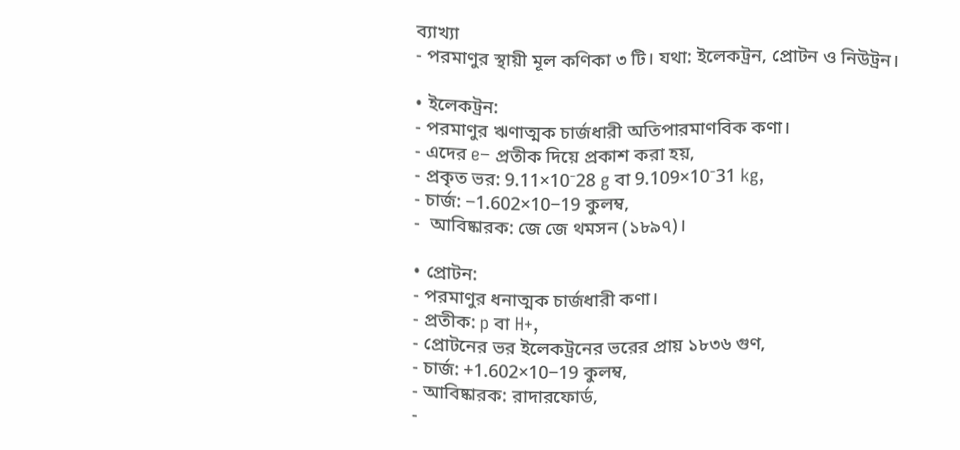ব্যাখ্যা
- পরমাণুর স্থায়ী মূল কণিকা ৩ টি। যথা: ইলেকট্রন, প্রোটন ও নিউট্রন।

• ইলেকট্রন:
- পরমাণুর ঋণাত্মক চার্জধারী অতিপারমাণবিক কণা।
- এদের e− প্রতীক দিয়ে প্রকাশ করা হয়,
- প্রকৃত ভর: 9.11×10⁻28 g বা 9.109×10⁻31 kg,
- চার্জ: −1.602×10−19 কুলম্ব,
-  আবিষ্কারক: জে জে থমসন (১৮৯৭)।

• প্রোটন:
- পরমাণুর ধনাত্মক চার্জধারী কণা।
- প্রতীক: p বা H+,
- প্রোটনের ভর ইলেকট্রনের ভরের প্রায় ১৮৩৬ গুণ,
- চার্জ: +1.602×10−19 কুলম্ব,
- আবিষ্কারক: রাদারফোর্ড,
-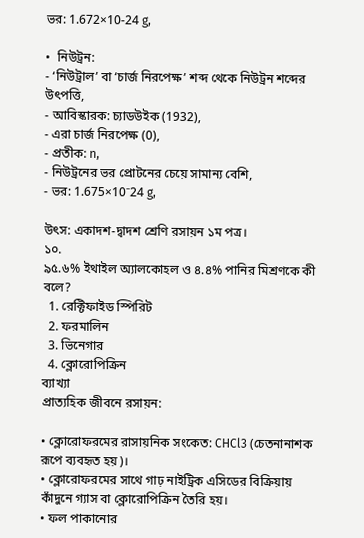ভর: 1.672×10-24 g,

•  নিউট্রন:
- ‘নিউট্রাল’ বা ‘চার্জ নিরপেক্ষ’ শব্দ থেকে নিউট্রন শব্দের উৎপত্তি,
- আবিস্কারক: চ্যাডউইক (1932),
- এরা চার্জ নিরপেক্ষ (0),
- প্রতীক: n,
- নিউট্রনের ভর প্রোটনের চেয়ে সামান্য বেশি,
- ভর: 1.675×10⁻24 g,

উৎস: একাদশ-দ্বাদশ শ্রেণি রসায়ন ১ম পত্র।
১০.
৯৫.৬% ইথাইল অ্যালকোহল ও ৪.৪% পানির মিশ্রণকে কী বলে?
  1. রেক্টিফাইড স্পিরিট
  2. ফরমালিন
  3. ভিনেগার
  4. ক্লোরোপিক্রিন
ব্যাখ্যা
প্রাত্যহিক জীবনে রসায়ন:

• ক্লোরোফরমের রাসায়নিক সংকেত: CHCl3 (চেতনানাশক রূপে ব্যবহৃত হয়)।
• ক্লোরোফরমের সাথে গাঢ় নাইট্রিক এসিডের বিক্রিয়ায় কাঁদুনে গ্যাস বা ক্লোরোপিক্রিন তৈরি হয়।
• ফল পাকানোর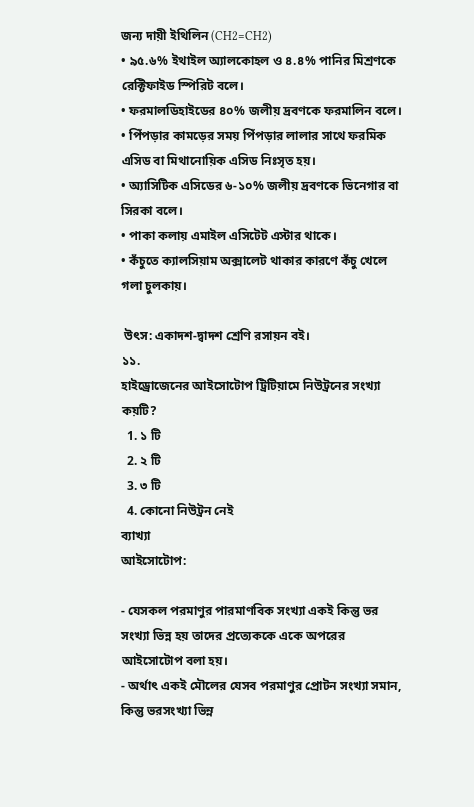জন্য দায়ী ইথিলিন (CH2=CH2)
• ৯৫.৬% ইথাইল অ্যালকোহল ও ৪.৪% পানির মিশ্রণকে রেক্টিফাইড স্পিরিট বলে।
• ফরমালডিহাইডের ৪০% জলীয় দ্রবণকে ফরমালিন বলে।
• পিঁপড়ার কামড়ের সময় পিঁপড়ার লালার সাথে ফরমিক এসিড বা মিথানোয়িক এসিড নিঃসৃত হয়।
• অ্যাসিটিক এসিডের ৬-১০% জলীয় দ্রবণকে ভিনেগার বা সিরকা বলে।
• পাকা কলায় এমাইল এসিটেট এস্টার থাকে।
• কঁচুতে ক্যালসিয়াম অক্সালেট থাকার কারণে কঁচু খেলে গলা চুলকায়।

 উৎস: একাদশ-দ্বাদশ শ্রেণি রসায়ন বই।
১১.
হাইড্রোজেনের আইসোটোপ ট্রিটিয়ামে নিউট্রনের সংখ্যা কয়টি?
  1. ১ টি
  2. ২ টি
  3. ৩ টি
  4. কোনো নিউট্রন নেই
ব্যাখ্যা
আইসোটোপ:

- যেসকল পরমাণুর পারমাণবিক সংখ্যা একই কিন্তু ভর সংখ্যা ভিন্ন হয় তাদের প্রত্যেককে একে অপরের আইসোটোপ বলা হয়।
- অর্থাৎ একই মৌলের যেসব পরমাণুর প্রোটন সংখ্যা সমান, কিন্তু ভরসংখ্যা ভিন্ন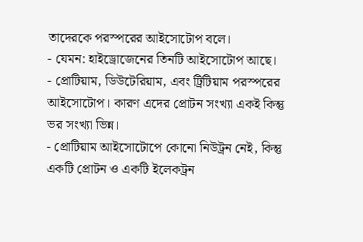তাদেরকে পরস্পরের আইসোটোপ বলে।
- যেমন: হাইড্রোজেনের তিনটি আইসোটোপ আছে।
- প্রোটিয়াম, ডিউটেরিয়াম, এবং ট্রিটিয়াম পরস্পরের আইসোটোপ। কারণ এদের প্রোটন সংখ্যা একই কিন্তু ভর সংখ্যা ভিন্ন।
- প্রোটিয়াম আইসোটোপে কোনো নিউট্রন নেই, কিন্তু একটি প্রোটন ও একটি ইলেকট্রন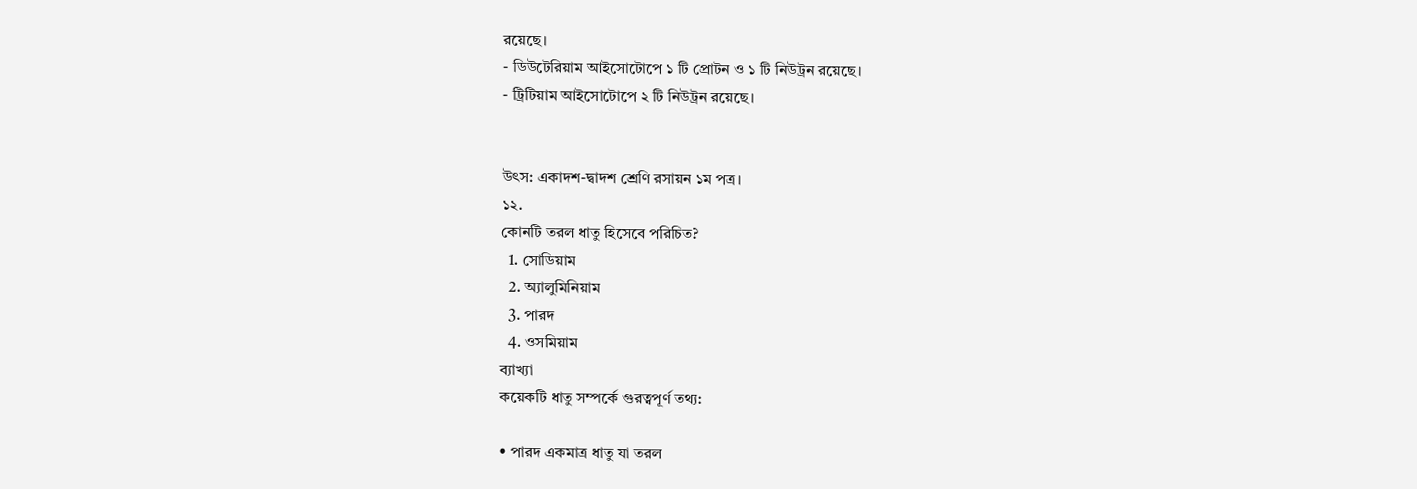রয়েছে।
- ডিউটেরিয়াম আইসোটোপে ১ টি প্রোটন ও ১ টি নিউট্রন রয়েছে।
- ট্রিটিয়াম আইসোটোপে ২ টি নিউট্রন রয়েছে।


উৎস: একাদশ-দ্বাদশ শ্রেণি রসায়ন ১ম পত্র।
১২.
কোনটি তরল ধাতু হিসেবে পরিচিত?
  1. সোডিয়াম
  2. অ্যালুমিনিয়াম
  3. পারদ
  4. ওসমিয়াম
ব্যাখ্যা
কয়েকটি ধাতু সম্পর্কে গুরত্বপূর্ণ তথ্য:

• পারদ একমাত্র ধাতু যা তরল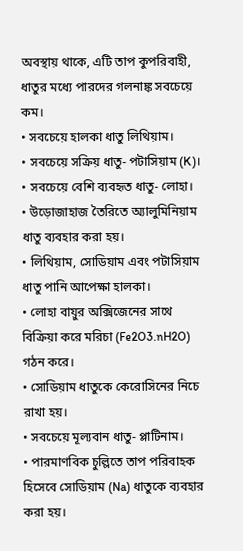অবস্থায় থাকে, এটি তাপ কুপরিবাহী, ধাতুর মধ্যে পারদের গলনাঙ্ক সবচেয়ে কম।
• সবচেয়ে হালকা ধাতু লিথিয়াম।
• সবচেয়ে সক্রিয় ধাতু- পটাসিয়াম (K)।
• সবচেয়ে বেশি ব্যবহৃত ধাতু- লোহা।
• উড়োজাহাজ তৈরিতে অ্যালুমিনিয়াম ধাতু ব্যবহার করা হয়।
• লিথিয়াম, সোডিয়াম এবং পটাসিয়াম ধাতু পানি আপেক্ষা হালকা।
• লোহা বায়ুর অক্সিজেনের সাথে বিক্রিয়া করে মরিচা (Fe2O3.nH2O) গঠন করে।
• সোডিয়াম ধাতুকে কেরোসিনের নিচে রাখা হয়।
• সবচেয়ে মূল্যবান ধাতু- প্লাটিনাম।
• পারমাণবিক চুল্লিতে তাপ পরিবাহক হিসেবে সোডিয়াম (Na) ধাতুকে ব্যবহার করা হয়।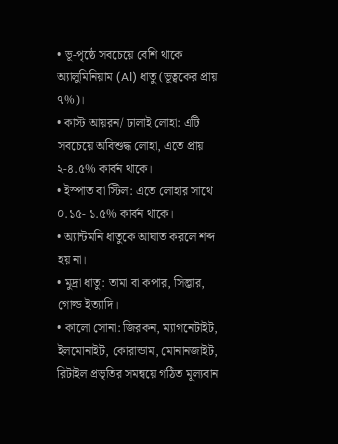• ভূ-পৃষ্ঠে সবচেয়ে বেশি থাকে অ্যালুমিনিয়াম (Al) ধাতু (ভূত্বকের প্রায় ৭%)।
• কাস্ট আয়রন/ ঢালাই লোহা: এটি সবচেয়ে অবিশুদ্ধ লোহা, এতে প্রায় ২-৪.৫% কার্বন থাকে।
• ইস্পাত বা স্টিল: এতে লোহার সাথে ০.১৫- ১.৫% কার্বন থাকে।
• অ্যান্টমনি ধাতুকে আঘাত করলে শব্দ হয় না।
• মুদ্রা ধাতু: তামা বা কপার, সিল্ভার, গোল্ড ইত্যাদি।
• কালো সোনা: জিরকন, ম্যাগনেটাইট, ইলমোনাইট, কোরান্ডাম, মোনানজাইট, রিটাইল প্রভৃতির সমন্বয়ে গঠিত মূল্যবান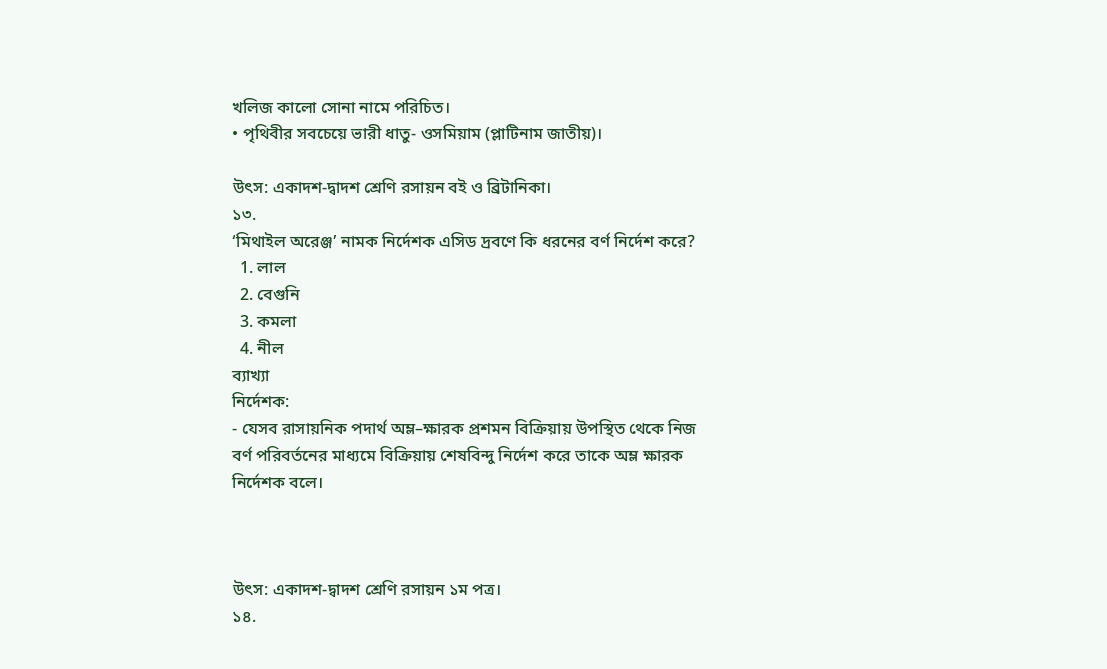খলিজ কালো সোনা নামে পরিচিত।
• পৃথিবীর সবচেয়ে ভারী ধাতু- ওসমিয়াম (প্লাটিনাম জাতীয়)।

উৎস: একাদশ-দ্বাদশ শ্রেণি রসায়ন বই ও ব্রিটানিকা।
১৩.
‘মিথাইল অরেঞ্জ’ নামক নির্দেশক এসিড দ্রবণে কি ধরনের বর্ণ নির্দেশ করে?
  1. লাল
  2. বেগুনি
  3. কমলা
  4. নীল
ব্যাখ্যা
নির্দেশক:
- যেসব রাসায়নিক পদার্থ অম্ল–ক্ষারক প্রশমন বিক্রিয়ায় উপস্থিত থেকে নিজ বর্ণ পরিবর্তনের মাধ্যমে বিক্রিয়ায় শেষবিন্দু নির্দেশ করে তাকে অম্ল ক্ষারক নির্দেশক বলে।



উৎস: একাদশ-দ্বাদশ শ্রেণি রসায়ন ১ম পত্র।
১৪.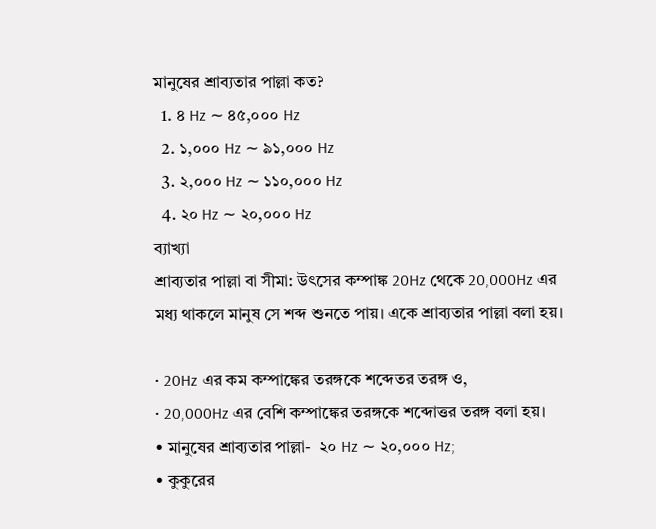মানুষের শ্রাব্যতার পাল্লা কত?
  1. ৪ Hz ∼ ৪৫,০০০ Hz
  2. ১,০০০ Hz ∼ ৯১,০০০ Hz
  3. ২,০০০ Hz ∼ ১১০,০০০ Hz
  4. ২০ Hz ∼ ২০,০০০ Hz
ব্যাখ্যা
শ্রাব্যতার পাল্লা বা সীমা: উৎসের কম্পাঙ্ক 20Hz থেকে 20,000Hz এর মধ্য থাকলে মানুষ সে শব্দ শুনতে পায়। একে শ্রাব্যতার পাল্লা বলা হয়।

• 20Hz এর কম কম্পাঙ্কের তরঙ্গকে শব্দেতর তরঙ্গ ও,
• 20,000Hz এর বেশি কম্পাঙ্কের তরঙ্গকে শব্দোত্তর তরঙ্গ বলা হয়।
• মানুষের শ্রাব্যতার পাল্লা-  ২০ Hz ∼ ২০,০০০ Hz;
• কুকুরের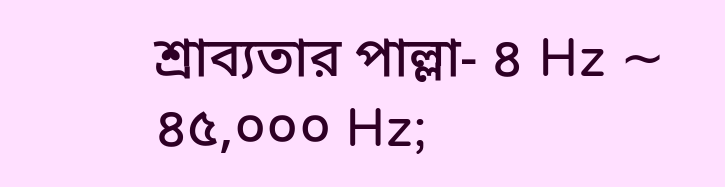শ্রাব্যতার পাল্লা- ৪ Hz ∼ ৪৫,০০০ Hz;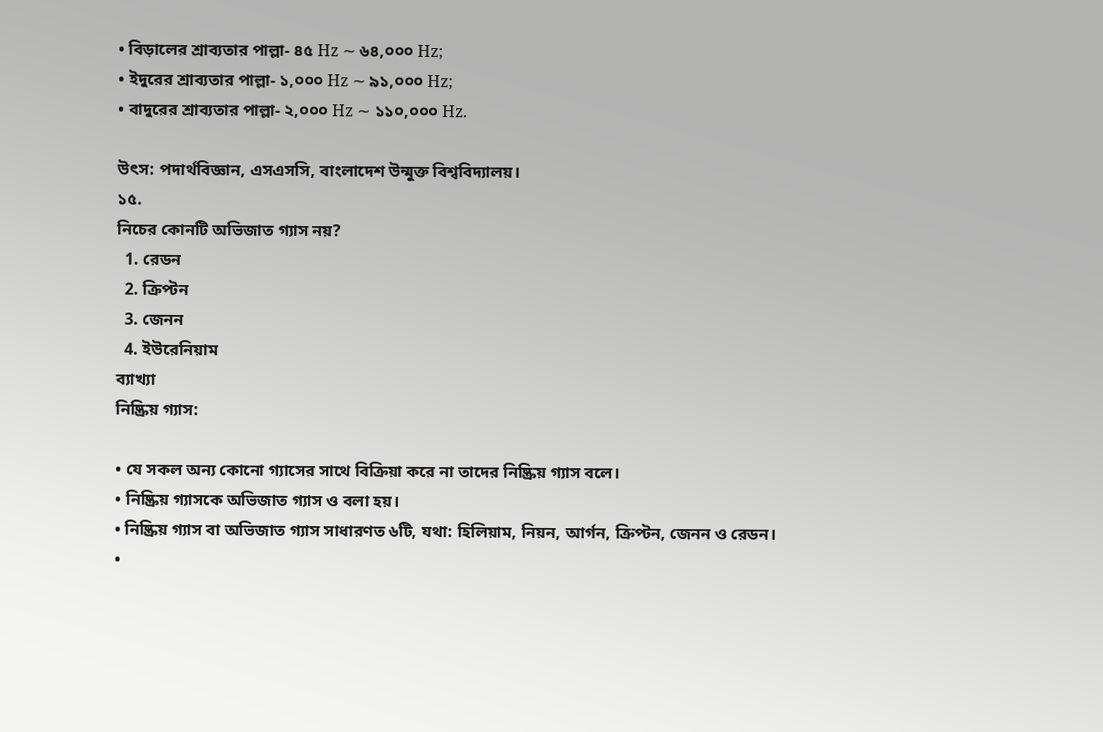• বিড়ালের শ্রাব্যতার পাল্লা- ৪৫ Hz ∼ ৬৪,০০০ Hz;
• ইদুরের শ্রাব্যতার পাল্লা- ১,০০০ Hz ∼ ৯১,০০০ Hz;
• বাদুরের শ্রাব্যতার পাল্লা- ২,০০০ Hz ∼ ১১০,০০০ Hz.

উৎস: পদার্থবিজ্ঞান, এসএসসি, বাংলাদেশ উন্মুক্ত বিশ্ববিদ্যালয়।
১৫.
নিচের কোনটি অভিজাত গ্যাস নয়?
  1. রেডন
  2. ক্রিপ্টন
  3. জেনন
  4. ইউরেনিয়াম
ব্যাখ্যা
নিষ্ক্রিয় গ্যাস:

• যে সকল অন্য কোনো গ্যাসের সাথে বিক্রিয়া করে না তাদের নিষ্ক্রিয় গ্যাস বলে।
• নিষ্ক্রিয় গ্যাসকে অভিজাত গ্যাস ও বলা হয়।
• নিষ্ক্রিয় গ্যাস বা অভিজাত গ্যাস সাধারণত ৬টি, যথা: হিলিয়াম, নিয়ন, আর্গন, ক্রিপ্টন, জেনন ও রেডন।
•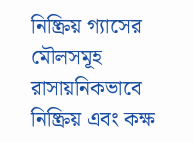নিষ্ক্রিয় গ্যাসের মৌলসমূহ রাসায়নিকভাবে নিষ্ক্রিয় এবং কক্ষ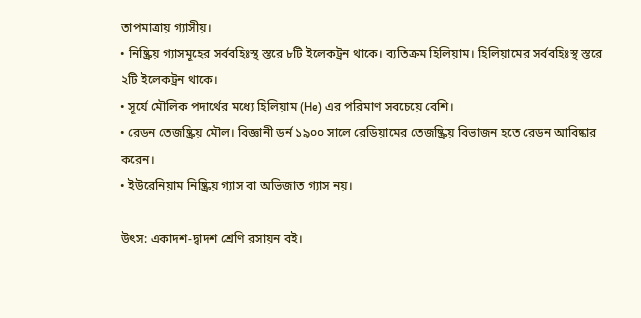তাপমাত্রায় গ্যাসীয়।
• নিষ্ক্রিয় গ্যাসমূহের সর্ববহিঃস্থ স্তরে ৮টি ইলেকট্রন থাকে। ব্যতিক্রম হিলিয়াম। হিলিয়ামের সর্ববহিঃস্থ স্তরে ২টি ইলেকট্রন থাকে।
• সূর্যে মৌলিক পদার্থের মধ্যে হিলিয়াম (He) এর পরিমাণ সবচেয়ে বেশি।
• রেডন তেজষ্ক্রিয় মৌল। বিজ্ঞানী ডর্ন ১৯০০ সালে রেডিয়ামের তেজষ্ক্রিয় বিভাজন হতে রেডন আবিষ্কার করেন।
• ইউরেনিয়াম নিষ্ক্রিয় গ্যাস বা অভিজাত গ্যাস নয়।

উৎস: একাদশ-দ্বাদশ শ্রেণি রসায়ন বই।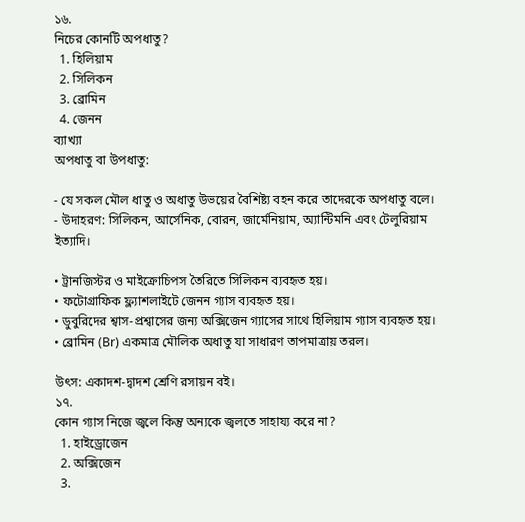১৬.
নিচের কোনটি অপধাতু?
  1. হিলিয়াম
  2. সিলিকন
  3. ব্রোমিন
  4. জেনন
ব্যাখ্যা
অপধাতু বা উপধাতু:

- যে সকল মৌল ধাতু ও অধাতু উভয়ের বৈশিষ্ট্য বহন করে তাদেরকে অপধাতু বলে।
- উদাহরণ: সিলিকন, আর্সেনিক, বোরন, জার্মেনিয়াম, অ্যান্টিমনি এবং টেলুরিয়াম ইত্যাদি।

• ট্রানজিস্টর ও মাইক্রোচিপস তৈরিতে সিলিকন ব্যবহৃত হয়।
• ফটোগ্রাফিক ফ্ল্যাশলাইটে জেনন গ্যাস ব্যবহৃত হয়।
• ডুবুরিদের শ্বাস-প্রশ্বাসের জন্য অক্সিজেন গ্যাসের সাথে হিলিয়াম গ্যাস ব্যবহৃত হয়।
• ব্রোমিন (Br) একমাত্র মৌলিক অধাতু যা সাধারণ তাপমাত্রায় তরল।

উৎস: একাদশ-দ্বাদশ শ্রেণি রসায়ন বই।
১৭.
কোন গ্যাস নিজে জ্বলে কিন্তু অন্যকে জ্বলতে সাহায্য করে না?
  1. হাইড্রোজেন
  2. অক্সিজেন
  3.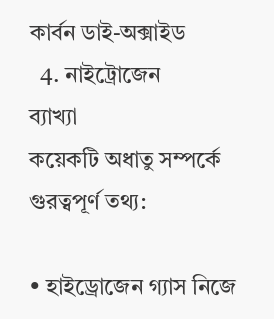কার্বন ডাই-অক্সাইড
  4. নাইট্রোজেন
ব্যাখ্যা
কয়েকটি অধাতু সম্পর্কে গুরত্বপূর্ণ তথ্য:

• হাইড্রোজেন গ্যাস নিজে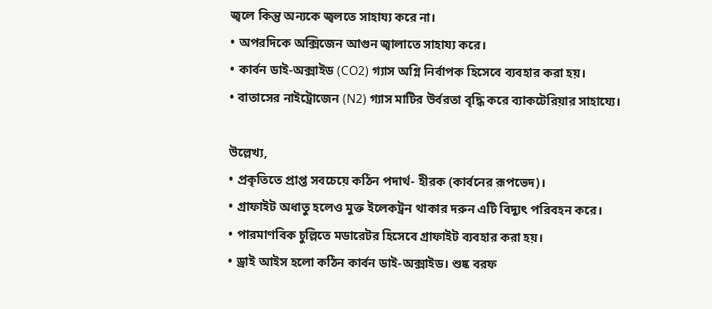জ্বলে কিন্তু অন্যকে জ্বলতে সাহায্য করে না।
• অপরদিকে অক্সিজেন আগুন জ্বালাতে সাহায্য করে।
• কার্বন ডাই-অক্সাইড (CO2) গ্যাস অগ্নি নির্বাপক হিসেবে ব্যবহার করা হয়।
• বাতাসের নাইট্রোজেন (N2) গ্যাস মাটির উর্বরতা বৃদ্ধি করে ব্যাকটেরিয়ার সাহায্যে।

উল্লেখ্য,
• প্রকৃতিতে প্রাপ্ত সবচেয়ে কঠিন পদার্থ- হীরক (কার্বনের রূপভেদ)।
• গ্রাফাইট অধাতু হলেও মুক্ত ইলেকট্রন থাকার দরুন এটি বিদ্যুৎ পরিবহন করে।
• পারমাণবিক চুল্লিতে মডারেটর হিসেবে গ্রাফাইট ব্যবহার করা হয়।
• ড্রাই আইস হলো কঠিন কার্বন ডাই-অক্সাইড। শুষ্ক বরফ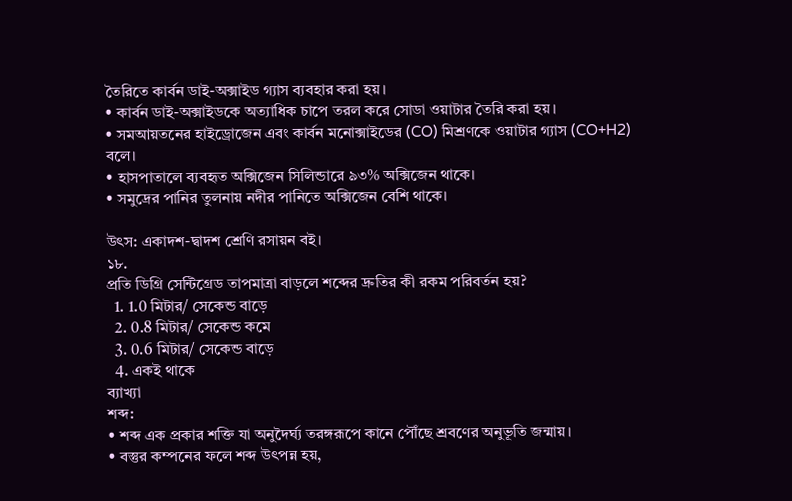তৈরিতে কার্বন ডাই-অক্সাইড গ্যাস ব্যবহার করা হয়।
• কার্বন ডাই-অক্সাইডকে অত্যাধিক চাপে তরল করে সোডা ওয়াটার তৈরি করা হয়।
• সমআয়তনের হাইড্রোজেন এবং কার্বন মনোক্সাইডের (CO) মিশ্রণকে ওয়াটার গ্যাস (CO+H2) বলে।
• হাসপাতালে ব্যবহৃত অক্সিজেন সিলিন্ডারে ৯৩% অক্সিজেন থাকে।
• সমুদ্রের পানির তুলনায় নদীর পানিতে অক্সিজেন বেশি থাকে।

উৎস: একাদশ-দ্বাদশ শ্রেণি রসায়ন বই।
১৮.
প্রতি ডিগ্রি সেন্টিগ্রেড তাপমাত্রা বাড়লে শব্দের দ্রুতির কী রকম পরিবর্তন হয়?
  1. 1.0 মিটার/ সেকেন্ড বাড়ে
  2. 0.8 মিটার/ সেকেন্ড কমে
  3. 0.6 মিটার/ সেকেন্ড বাড়ে
  4. একই থাকে
ব্যাখ্যা
শব্দ:
• শব্দ এক প্রকার শক্তি যা অনুদৈর্ঘ্য তরঙ্গরূপে কানে পৌঁছে শ্রবণের অনুভূতি জন্মায়।
• বস্তুর কম্পনের ফলে শব্দ উৎপন্ন হয়,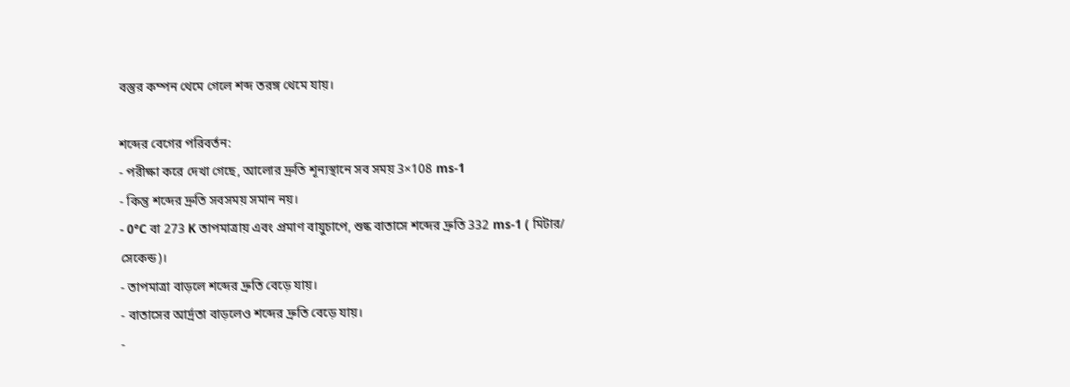বস্তুর কম্পন থেমে গেলে শব্দ তরঙ্গ থেমে যায়।

শব্দের বেগের পরিবর্তন:
- পরীক্ষা করে দেখা গেছে, আলোর দ্রুতি শূন্যস্থানে সব সময় 3×108 ms-1
- কিন্তু শব্দের দ্রুতি সবসময় সমান নয়।
- 0°C বা 273 K তাপমাত্রায় এবং প্রমাণ বায়ুচাপে, শুষ্ক বাতাসে শব্দের দ্রুতি 332 ms-1 ( মিটার/ সেকেন্ড)।
- তাপমাত্রা বাড়লে শব্দের দ্রুতি বেড়ে যায়।
- বাতাসের আর্দ্রতা বাড়লেও শব্দের দ্রুতি বেড়ে যায়।
-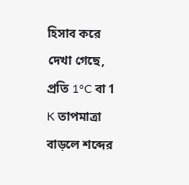হিসাব করে দেখা গেছে, প্রতি 1°C বা 1 K তাপমাত্রা বাড়লে শব্দের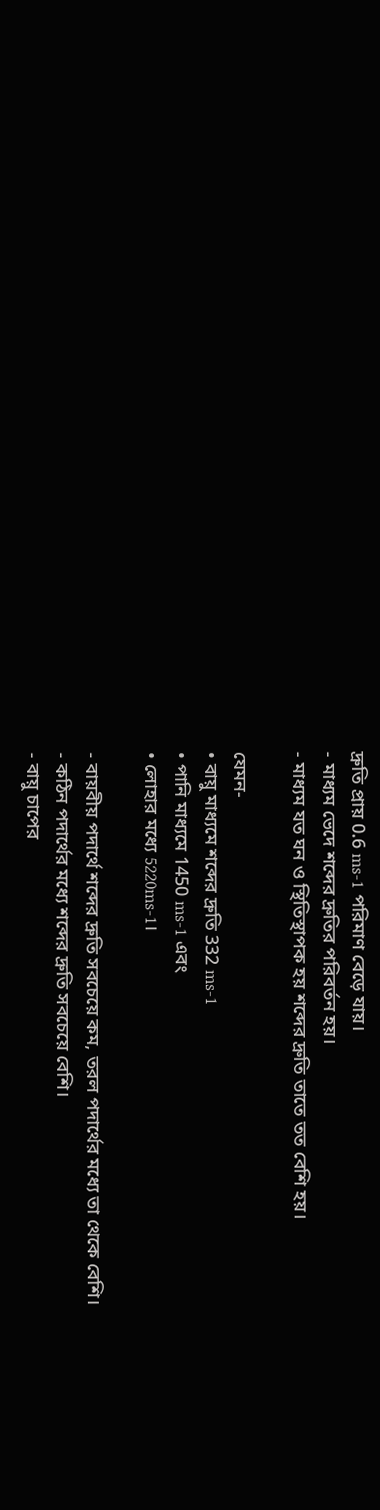দ্রুতি প্রায় 0.6 ms-1 পরিমাণ বেড়ে যায়।
- মাধ্যম ভেদে শব্দের দ্রুতির পরিবর্তন হয়।
- মাধ্যম যত ঘন ও স্থিতিস্থাপক হয় শব্দের দ্রুতি তাতে তত বেশি হয়।

যেমন-
• বায়ু মাধ্যমে শব্দের দ্রুতি 332 ms-1
• পানি মাধ্যমে 1450 ms-1 এবং
• লোহার মধ্যে 5220ms-1।

- বায়বীয় পদার্থে শব্দের দ্রুতি সবচেয়ে কম, তরল পদার্থের মধ্যে তা থেকে বেশি।
- কঠিন পদার্থের মধ্যে শব্দের দ্রুতি সবচেয়ে বেশি।
- বায়ু চাপের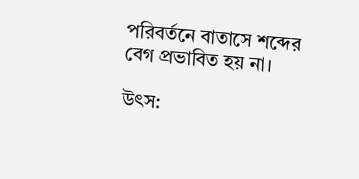পরিবর্তনে বাতাসে শব্দের বেগ প্রভাবিত হয় না।

উৎস: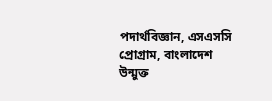পদার্থবিজ্ঞান, এসএসসি প্রোগ্রাম, বাংলাদেশ উন্মুক্ত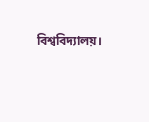বিশ্ববিদ্যালয়।